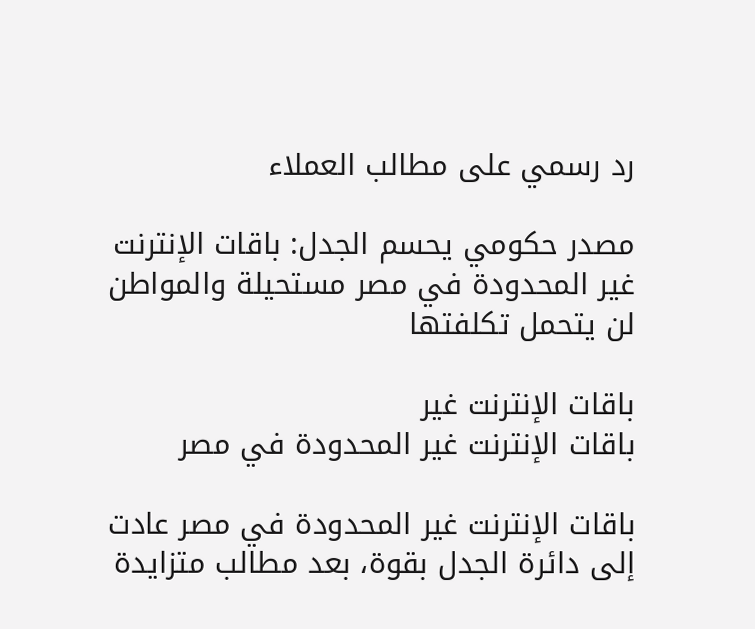رد رسمي على مطالب العملاء

مصدر حكومي يحسم الجدل: باقات الإنترنت غير المحدودة في مصر مستحيلة والمواطن لن يتحمل تكلفتها

باقات الإنترنت غير
باقات الإنترنت غير المحدودة في مصر

باقات الإنترنت غير المحدودة في مصر عادت إلى دائرة الجدل بقوة، بعد مطالب متزايدة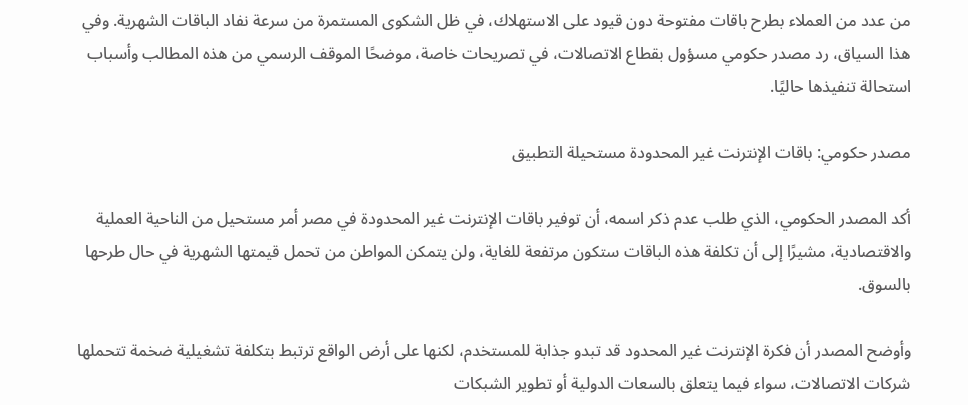من عدد من العملاء بطرح باقات مفتوحة دون قيود على الاستهلاك، في ظل الشكوى المستمرة من سرعة نفاد الباقات الشهرية. وفي هذا السياق، رد مصدر حكومي مسؤول بقطاع الاتصالات، في تصريحات خاصة، موضحًا الموقف الرسمي من هذه المطالب وأسباب استحالة تنفيذها حاليًا.

مصدر حكومي: باقات الإنترنت غير المحدودة مستحيلة التطبيق

أكد المصدر الحكومي، الذي طلب عدم ذكر اسمه، أن توفير باقات الإنترنت غير المحدودة في مصر أمر مستحيل من الناحية العملية والاقتصادية، مشيرًا إلى أن تكلفة هذه الباقات ستكون مرتفعة للغاية، ولن يتمكن المواطن من تحمل قيمتها الشهرية في حال طرحها بالسوق.

وأوضح المصدر أن فكرة الإنترنت غير المحدود قد تبدو جذابة للمستخدم، لكنها على أرض الواقع ترتبط بتكلفة تشغيلية ضخمة تتحملها شركات الاتصالات، سواء فيما يتعلق بالسعات الدولية أو تطوير الشبكات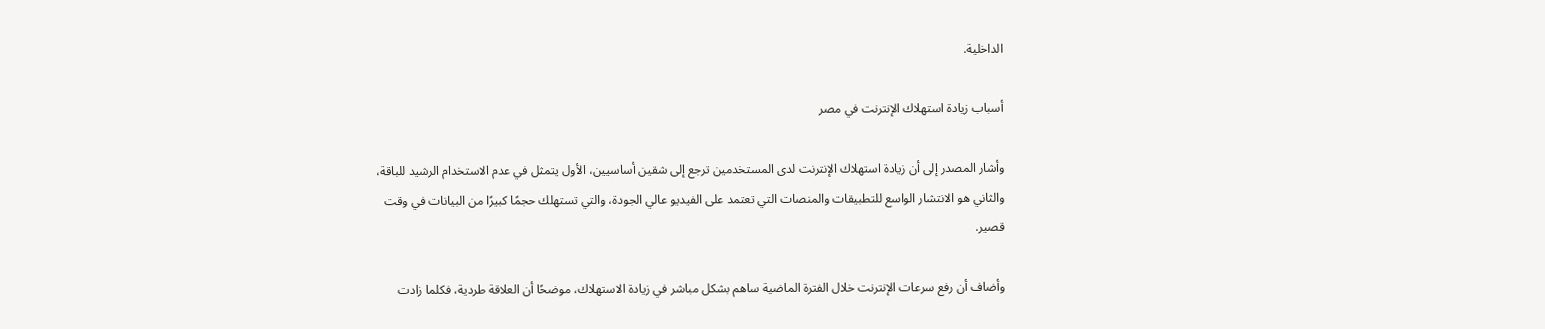الداخلية.

أسباب زيادة استهلاك الإنترنت في مصر

وأشار المصدر إلى أن زيادة استهلاك الإنترنت لدى المستخدمين ترجع إلى شقين أساسيين، الأول يتمثل في عدم الاستخدام الرشيد للباقة، والثاني هو الانتشار الواسع للتطبيقات والمنصات التي تعتمد على الفيديو عالي الجودة، والتي تستهلك حجمًا كبيرًا من البيانات في وقت قصير.

وأضاف أن رفع سرعات الإنترنت خلال الفترة الماضية ساهم بشكل مباشر في زيادة الاستهلاك، موضحًا أن العلاقة طردية، فكلما زادت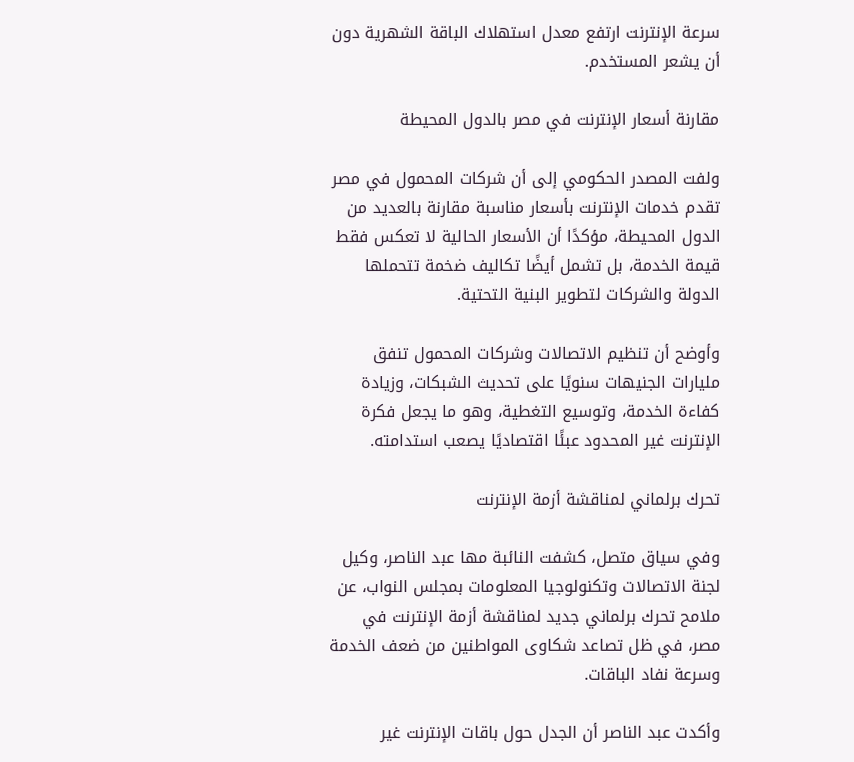سرعة الإنترنت ارتفع معدل استهلاك الباقة الشهرية دون أن يشعر المستخدم.

مقارنة أسعار الإنترنت في مصر بالدول المحيطة

ولفت المصدر الحكومي إلى أن شركات المحمول في مصر تقدم خدمات الإنترنت بأسعار مناسبة مقارنة بالعديد من الدول المحيطة، مؤكدًا أن الأسعار الحالية لا تعكس فقط قيمة الخدمة، بل تشمل أيضًا تكاليف ضخمة تتحملها الدولة والشركات لتطوير البنية التحتية.

وأوضح أن تنظيم الاتصالات وشركات المحمول تنفق مليارات الجنيهات سنويًا على تحديث الشبكات، وزيادة كفاءة الخدمة، وتوسيع التغطية، وهو ما يجعل فكرة الإنترنت غير المحدود عبئًا اقتصاديًا يصعب استدامته.

تحرك برلماني لمناقشة أزمة الإنترنت

وفي سياق متصل، كشفت النائبة مها عبد الناصر، وكيل لجنة الاتصالات وتكنولوجيا المعلومات بمجلس النواب، عن ملامح تحرك برلماني جديد لمناقشة أزمة الإنترنت في مصر، في ظل تصاعد شكاوى المواطنين من ضعف الخدمة وسرعة نفاد الباقات.

وأكدت عبد الناصر أن الجدل حول باقات الإنترنت غير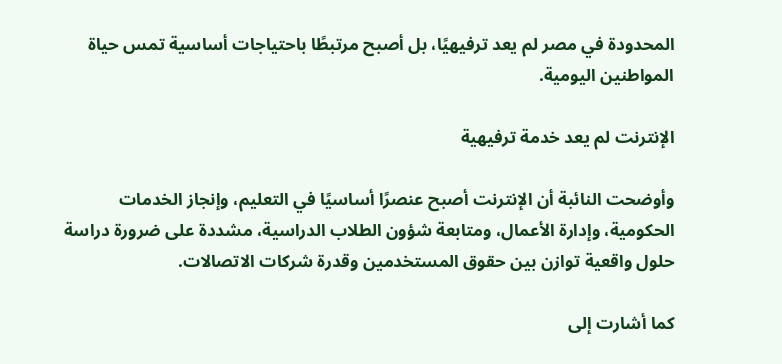المحدودة في مصر لم يعد ترفيهيًا، بل أصبح مرتبطًا باحتياجات أساسية تمس حياة المواطنين اليومية.

الإنترنت لم يعد خدمة ترفيهية

وأوضحت النائبة أن الإنترنت أصبح عنصرًا أساسيًا في التعليم، وإنجاز الخدمات الحكومية، وإدارة الأعمال، ومتابعة شؤون الطلاب الدراسية، مشددة على ضرورة دراسة حلول واقعية توازن بين حقوق المستخدمين وقدرة شركات الاتصالات.

كما أشارت إلى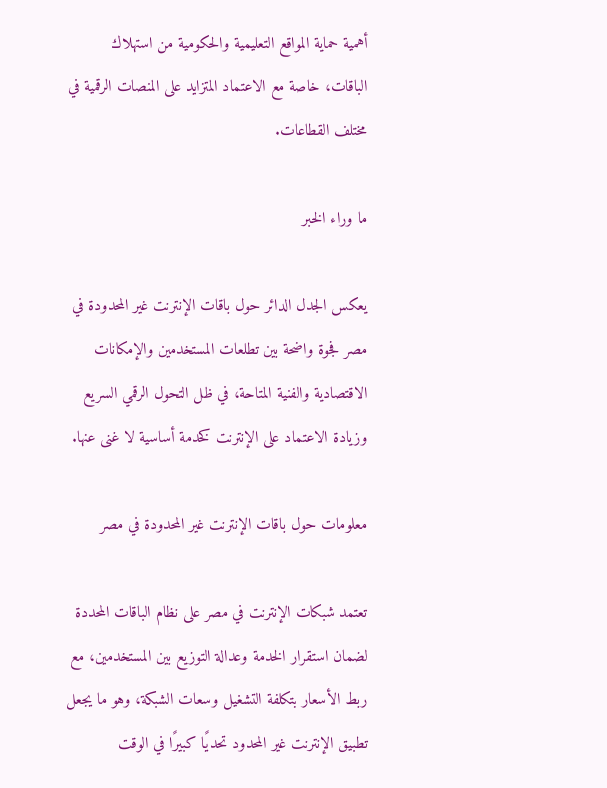أهمية حماية المواقع التعليمية والحكومية من استهلاك الباقات، خاصة مع الاعتماد المتزايد على المنصات الرقمية في مختلف القطاعات.

ما وراء الخبر

يعكس الجدل الدائر حول باقات الإنترنت غير المحدودة في مصر فجوة واضحة بين تطلعات المستخدمين والإمكانات الاقتصادية والفنية المتاحة، في ظل التحول الرقمي السريع وزيادة الاعتماد على الإنترنت كخدمة أساسية لا غنى عنها.

معلومات حول باقات الإنترنت غير المحدودة في مصر

تعتمد شبكات الإنترنت في مصر على نظام الباقات المحددة لضمان استقرار الخدمة وعدالة التوزيع بين المستخدمين، مع ربط الأسعار بتكلفة التشغيل وسعات الشبكة، وهو ما يجعل تطبيق الإنترنت غير المحدود تحديًا كبيرًا في الوقت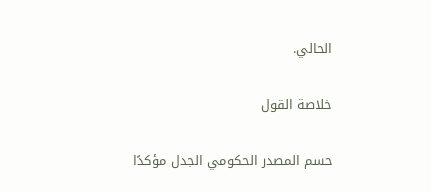الحالي.

خلاصة القول

حسم المصدر الحكومي الجدل مؤكدًا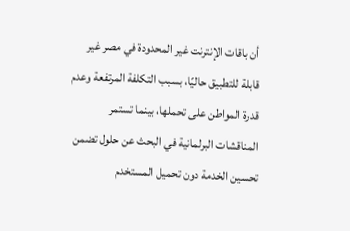أن باقات الإنترنت غير المحدودة في مصر غير قابلة للتطبيق حاليًا، بسبب التكلفة المرتفعة وعدم قدرة المواطن على تحملها، بينما تستمر المناقشات البرلمانية في البحث عن حلول تضمن تحسين الخدمة دون تحميل المستخدم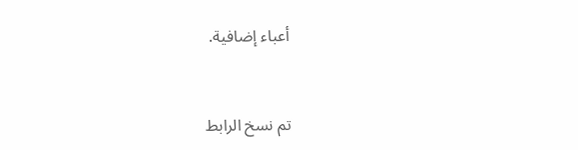أعباء إضافية.


تم نسخ الرابط